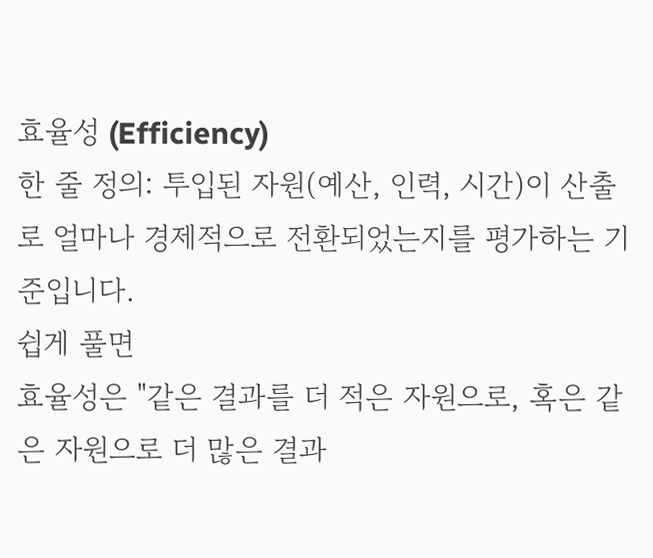효율성 (Efficiency)
한 줄 정의: 투입된 자원(예산, 인력, 시간)이 산출로 얼마나 경제적으로 전환되었는지를 평가하는 기준입니다.
쉽게 풀면
효율성은 "같은 결과를 더 적은 자원으로, 혹은 같은 자원으로 더 많은 결과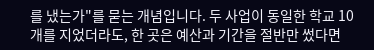를 냈는가"를 묻는 개념입니다. 두 사업이 동일한 학교 10개를 지었더라도, 한 곳은 예산과 기간을 절반만 썼다면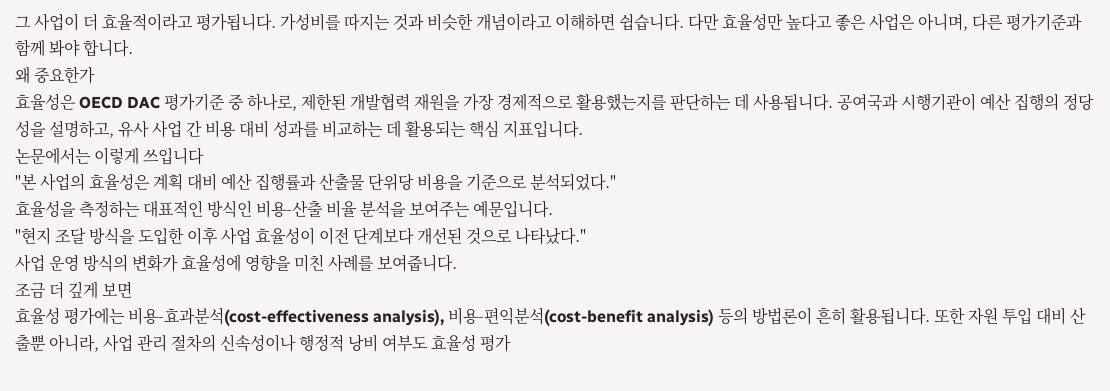그 사업이 더 효율적이라고 평가됩니다. 가성비를 따지는 것과 비슷한 개념이라고 이해하면 쉽습니다. 다만 효율성만 높다고 좋은 사업은 아니며, 다른 평가기준과 함께 봐야 합니다.
왜 중요한가
효율성은 OECD DAC 평가기준 중 하나로, 제한된 개발협력 재원을 가장 경제적으로 활용했는지를 판단하는 데 사용됩니다. 공여국과 시행기관이 예산 집행의 정당성을 설명하고, 유사 사업 간 비용 대비 성과를 비교하는 데 활용되는 핵심 지표입니다.
논문에서는 이렇게 쓰입니다
"본 사업의 효율성은 계획 대비 예산 집행률과 산출물 단위당 비용을 기준으로 분석되었다."
효율성을 측정하는 대표적인 방식인 비용-산출 비율 분석을 보여주는 예문입니다.
"현지 조달 방식을 도입한 이후 사업 효율성이 이전 단계보다 개선된 것으로 나타났다."
사업 운영 방식의 변화가 효율성에 영향을 미친 사례를 보여줍니다.
조금 더 깊게 보면
효율성 평가에는 비용-효과분석(cost-effectiveness analysis), 비용-편익분석(cost-benefit analysis) 등의 방법론이 흔히 활용됩니다. 또한 자원 투입 대비 산출뿐 아니라, 사업 관리 절차의 신속성이나 행정적 낭비 여부도 효율성 평가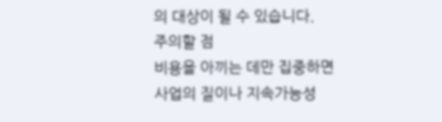의 대상이 될 수 있습니다.
주의할 점
비용을 아끼는 데만 집중하면 사업의 질이나 지속가능성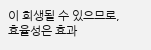이 희생될 수 있으므로, 효율성은 효과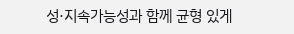성·지속가능성과 함께 균형 있게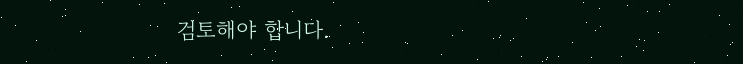검토해야 합니다.